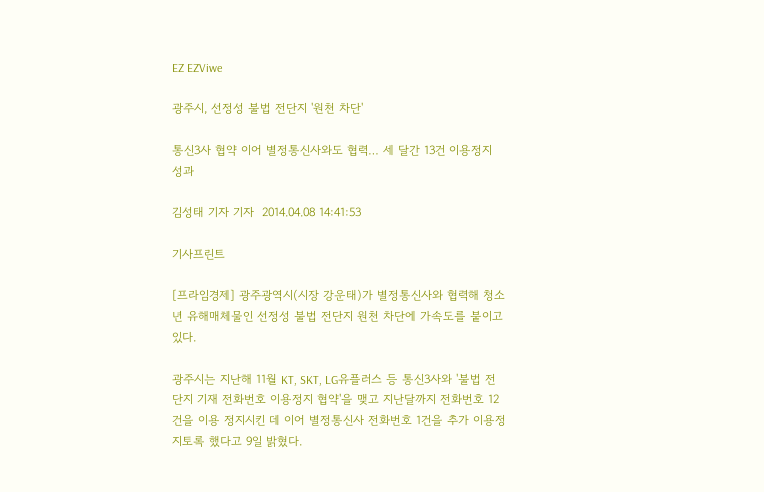EZ EZViwe

광주시, 선정성 불법 전단지 '원천 차단'

통신3사 협약 이어 별정통신사와도 협력… 세 달간 13건 이용정지 성과

김성태 기자 기자  2014.04.08 14:41:53

기사프린트

[프라임경제] 광주광역시(시장 강운태)가 별정통신사와 협력해 청소년 유해매체물인 선정성 불법 전단지 원천 차단에 가속도를 붙이고 있다.

광주시는 지난해 11월 KT, SKT, LG유플러스 등 통신3사와 '불법 전단지 기재 전화번호 이용정지 협약'을 맺고 지난달까지 전화번호 12건을 이용 정지시킨 데 이어 별정통신사 전화번호 1건을 추가 이용정지토록 했다고 9일 밝혔다.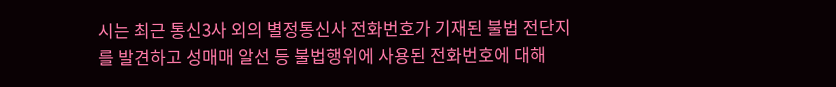시는 최근 통신3사 외의 별정통신사 전화번호가 기재된 불법 전단지를 발견하고 성매매 알선 등 불법행위에 사용된 전화번호에 대해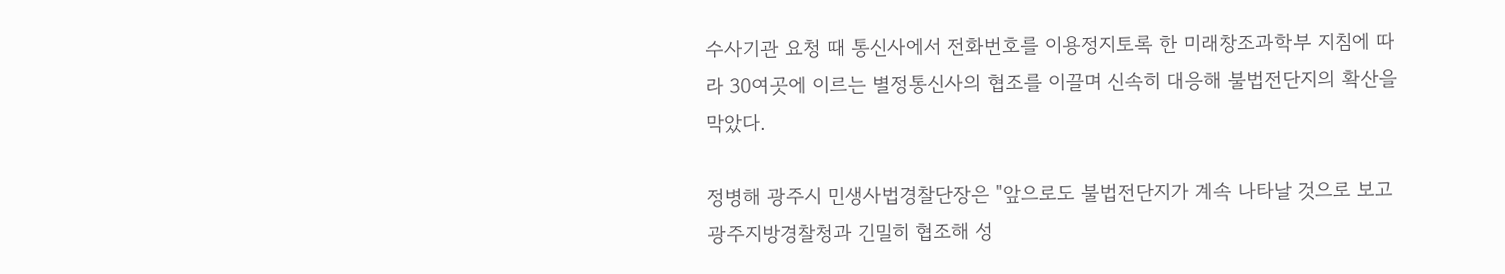수사기관 요청 때 통신사에서 전화번호를 이용정지토록 한 미래창조과학부 지침에 따라 30여곳에 이르는 별정통신사의 협조를 이끌며 신속히 대응해 불법전단지의 확산을 막았다.

정병해 광주시 민생사법경찰단장은 "앞으로도 불법전단지가 계속 나타날 것으로 보고 광주지방경찰청과 긴밀히 협조해 성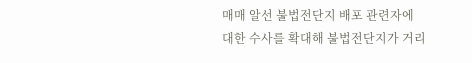매매 알선 불법전단지 배포 관련자에 대한 수사를 확대해 불법전단지가 거리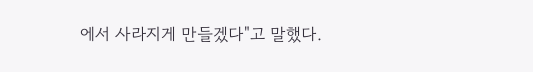에서 사라지게 만들겠다"고 말했다.